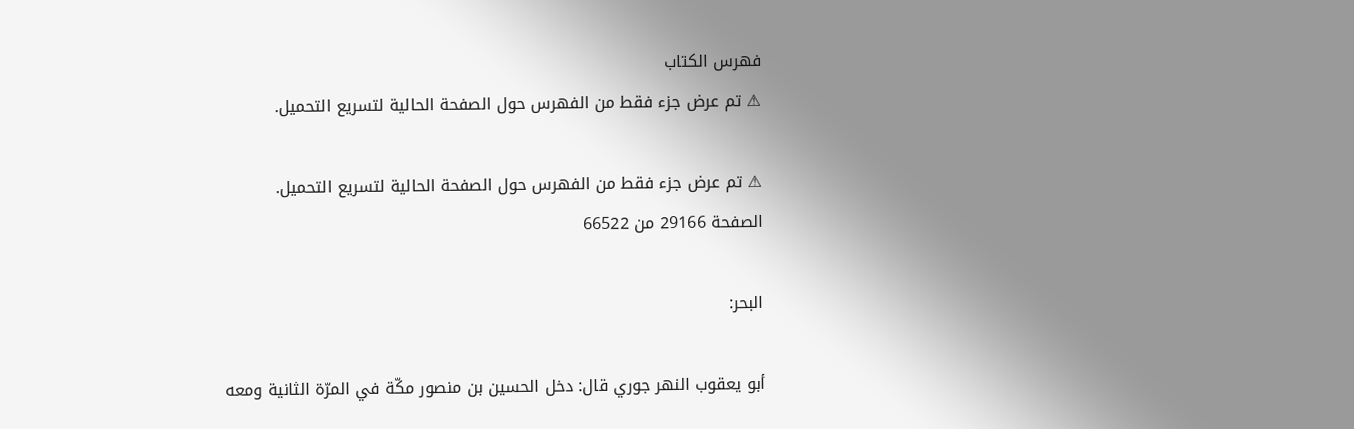فهرس الكتاب
⚠ تم عرض جزء فقط من الفهرس حول الصفحة الحالية لتسريع التحميل.

⚠ تم عرض جزء فقط من الفهرس حول الصفحة الحالية لتسريع التحميل.
الصفحة 29166 من 66522

البحر:

أبو يعقوب النهر جوري قال: دخل الحسين بن منصور مكّة في المرّة الثانية ومعه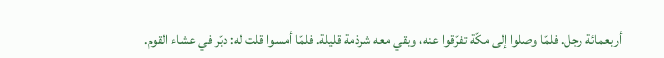أربعمائة رجل. فلمّا وصلوا إلى مكّة تفرّقوا عنه، وبقي معه شرذمة قليلة. فلمّا أمسوا قلت له: دبّر في عشاء القوم.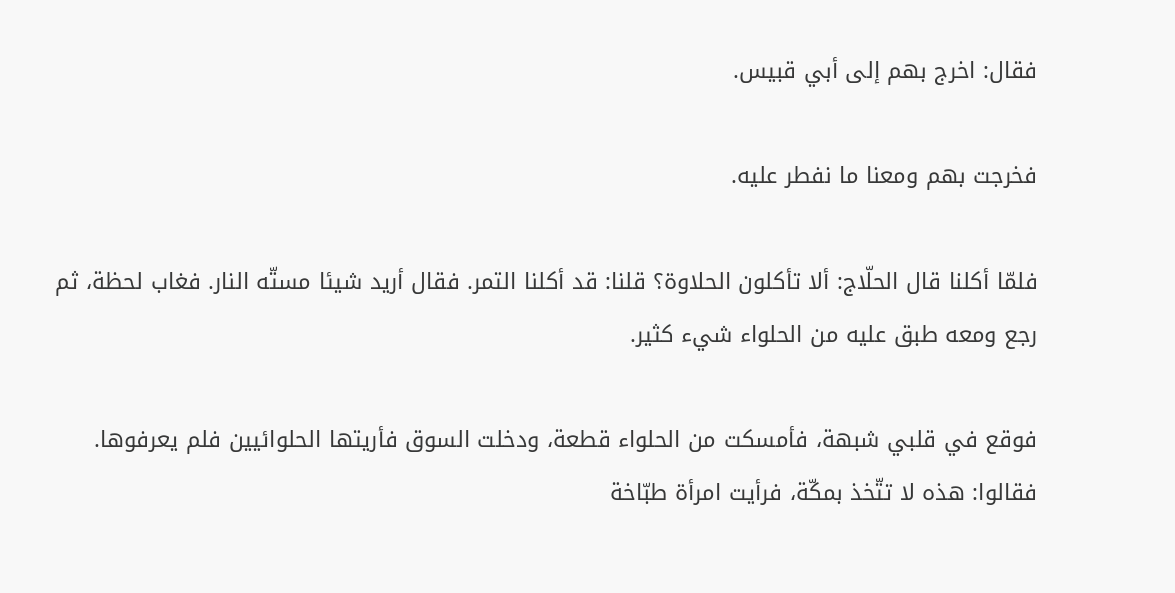فقال: اخرج بهم إلى أبي قبيس.

فخرجت بهم ومعنا ما نفطر عليه.

فلمّا أكلنا قال الحلّاج: ألا تأكلون الحلاوة؟ قلنا: قد أكلنا التمر. فقال أريد شيئا مستّه النار. فغاب لحظة، ثم رجع ومعه طبق عليه من الحلواء شيء كثير.

فوقع في قلبي شبهة، فأمسكت من الحلواء قطعة، ودخلت السوق فأريتها الحلوائيين فلم يعرفوها. فقالوا: هذه لا تتّخذ بمكّة، فرأيت امرأة طبّاخة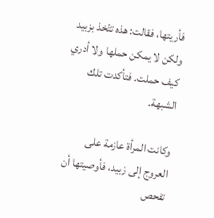فأريتها، فقالت: هذه تتّخذ بزبيد ولكن لا يمكن حملها ولا أدري كيف حملت. فتأكدت تلك الشبهة.

وكانت المرأة عازمة على العروج إلى زبيد، فأوصيتها أن تفحص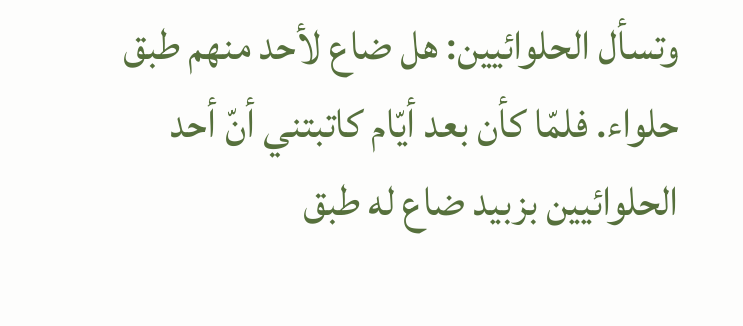وتسأل الحلوائيين: هل ضاع لأحد منهم طبق حلواء. فلمّا كأن بعد أيّام كاتبتني أنّ أحد الحلوائيين بزبيد ضاع له طبق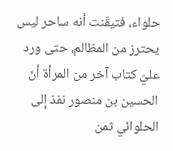حلواء، فتيقّنت أنه ساحر ليس يحترز من المظالم، حتى ورد عليّ كتاب آخر من المرأة أنّ الحسين بن منصور نفذ إلى الحلوائي ثمن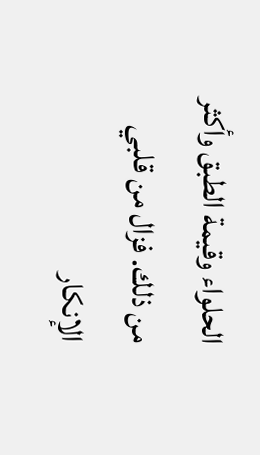الحلواء وقيمة الطبق وأكثر من ذلك. فزال من قلبي الإنكار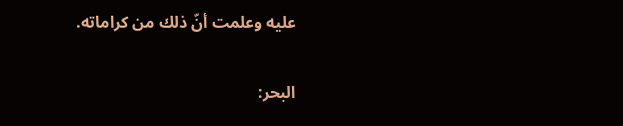عليه وعلمت أنّ ذلك من كراماته.

البحر: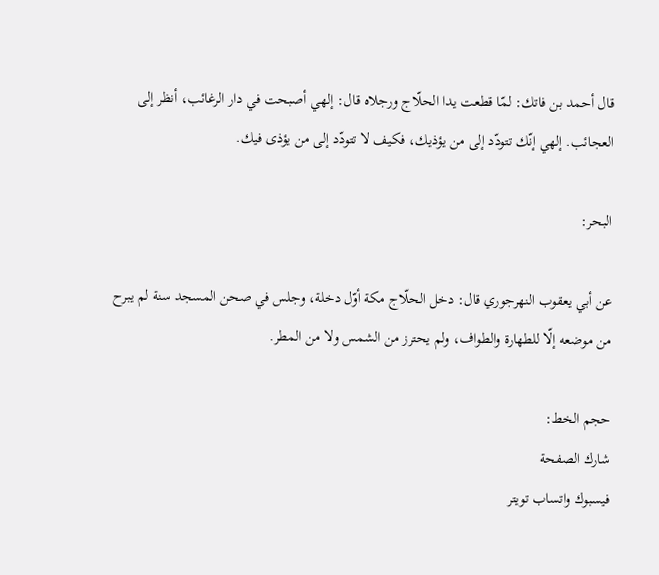قال أحمد بن فاتك: لمّا قطعت يدا الحلّاج ورجلاه قال: إلهي أصبحت في دار الرغائب، أنظر إلى العجائب. إلهي إنّك تتودّد إلى من يؤذيك، فكيف لا تتودّد إلى من يؤذى فيك.

البحر:

عن أبي يعقوب النهرجوري قال: دخل الحلّاج مكة أوّل دخلة، وجلس في صحن المسجد سنة لم يبرح من موضعه إلّا للطهارة والطواف، ولم يحترز من الشمس ولا من المطر.

حجم الخط:
شارك الصفحة
فيسبوك واتساب تويتر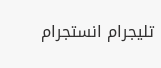تليجرام انستجرام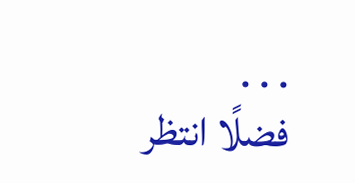. . .
فضلًا انتظر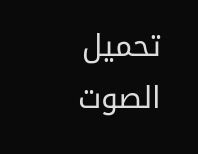تحميل الصوت